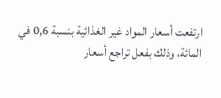ارتفعت أسعار المواد غير الغذائية بنسبة 0,6 في المائة، وذلك بفعل تراجع أسعار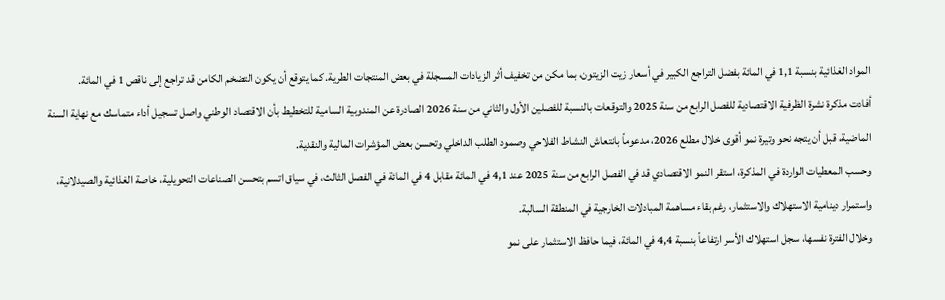المواد الغذائية بنسبة 1,1 في المائة بفضل التراجع الكبير في أسعار زيت الزيتون، بما مكن من تخفيف أثر الزيادات المسجلة في بعض المنتجات الطرية. كما يتوقع أن يكون التضخم الكامن قد تراجع إلى ناقص 1 في المائة.
أفادت مذكرة نشرة الظرفية الاقتصادية للفصل الرابع من سنة 2025 والتوقعات بالنسبة للفصلين الأول والثاني من سنة 2026 الصادرة عن المندوبية السامية للتخطيط بأن الاقتصاد الوطني واصل تسجيل أداء متماسك مع نهاية السنة الماضية، قبل أن يتجه نحو وتيرة نمو أقوى خلال مطلع 2026، مدعوماً بانتعاش النشاط الفلاحي وصمود الطلب الداخلي وتحسن بعض المؤشرات المالية والنقدية.
وحسب المعطيات الواردة في المذكرة، استقر النمو الاقتصادي قد في الفصل الرابع من سنة 2025 عند 4,1 في المائة مقابل 4 في المائة في الفصل الثالث، في سياق اتسم بتحسن الصناعات التحويلية، خاصة الغذائية والصيدلانية، واستمرار دينامية الاستهلاك والاستثمار، رغم بقاء مساهمة المبادلات الخارجية في المنطقة السالبة.
وخلال الفترة نفسها، سجل استهلاك الأسر ارتفاعاً بنسبة 4,4 في المائة، فيما حافظ الاستثمار على نمو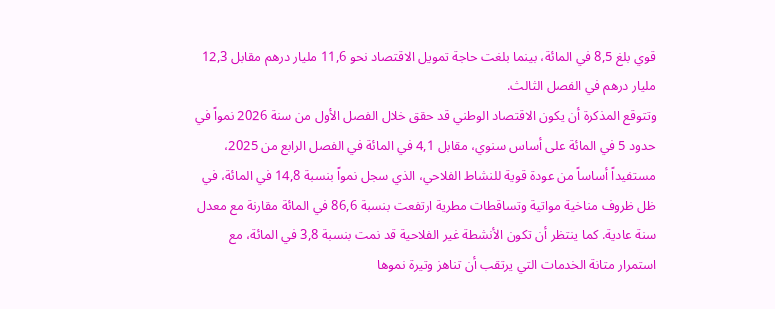قوي بلغ 8,5 في المائة، بينما بلغت حاجة تمويل الاقتصاد نحو 11,6 مليار درهم مقابل 12,3 مليار درهم في الفصل الثالث.
وتتوقع المذكرة أن يكون الاقتصاد الوطني قد حقق خلال الفصل الأول من سنة 2026 نمواً في حدود 5 في المائة على أساس سنوي، مقابل 4,1 في المائة في الفصل الرابع من 2025، مستفيداً أساساً من عودة قوية للنشاط الفلاحي، الذي سجل نمواً بنسبة 14,8 في المائة، في ظل ظروف مناخية مواتية وتساقطات مطرية ارتفعت بنسبة 86,6 في المائة مقارنة مع معدل سنة عادية. كما ينتظر أن تكون الأنشطة غير الفلاحية قد نمت بنسبة 3,8 في المائة، مع استمرار متانة الخدمات التي يرتقب أن تناهز وتيرة نموها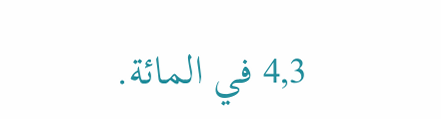4,3 في المائة.